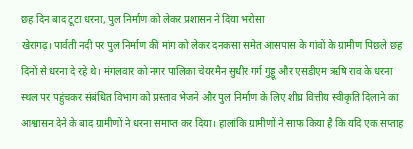छह दिन बाद टूटा धरना, पुल निर्माण को लेकर प्रशासन ने दिया भरोसा
खेरागढ़। पार्वती नदी पर पुल निर्माण की मांग को लेकर दनकसा समेत आसपास के गांवों के ग्रामीण पिछले छह दिनों से धरना दे रहे थे। मंगलवार को नगर पालिका चेयरमैन सुधीर गर्ग गुड्डू और एसडीएम ऋषि राव के धरना स्थल पर पहुंचकर संबंधित विभाग को प्रस्ताव भेजने और पुल निर्माण के लिए शीघ्र वित्तीय स्वीकृति दिलाने का आश्वासन देने के बाद ग्रामीणों ने धरना समाप्त कर दिया। हालांकि ग्रामीणों ने साफ किया है कि यदि एक सप्ताह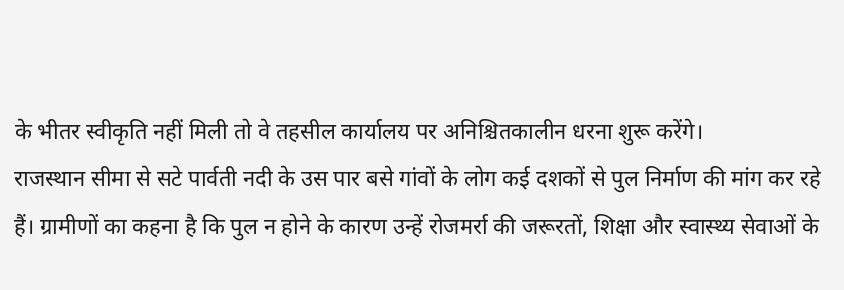के भीतर स्वीकृति नहीं मिली तो वे तहसील कार्यालय पर अनिश्चितकालीन धरना शुरू करेंगे।
राजस्थान सीमा से सटे पार्वती नदी के उस पार बसे गांवों के लोग कई दशकों से पुल निर्माण की मांग कर रहे हैं। ग्रामीणों का कहना है कि पुल न होने के कारण उन्हें रोजमर्रा की जरूरतों, शिक्षा और स्वास्थ्य सेवाओं के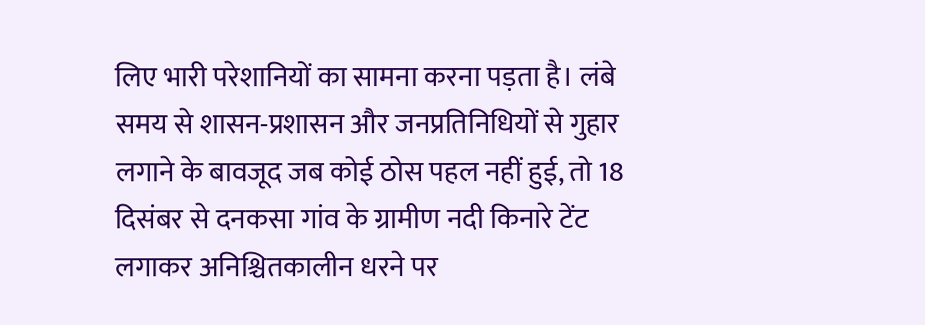लिए भारी परेशानियों का सामना करना पड़ता है। लंबे समय से शासन-प्रशासन और जनप्रतिनिधियों से गुहार लगाने के बावजूद जब कोई ठोस पहल नहीं हुई, तो 18 दिसंबर से दनकसा गांव के ग्रामीण नदी किनारे टेंट लगाकर अनिश्चितकालीन धरने पर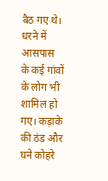बैठ गए थे।
धरने में आसपास के कई गांवों के लोग भी शामिल हो गए। कड़ाके की ठंड और घने कोहरे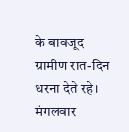के बावजूद ग्रामीण रात-दिन धरना देते रहे। मंगलवार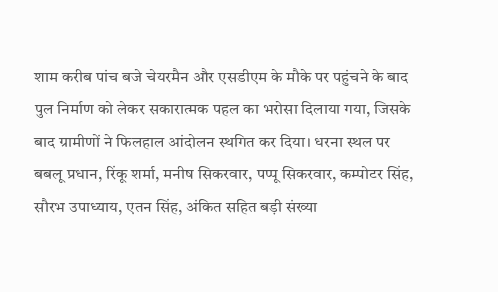शाम करीब पांच बजे चेयरमैन और एसडीएम के मौके पर पहुंचने के बाद पुल निर्माण को लेकर सकारात्मक पहल का भरोसा दिलाया गया, जिसके बाद ग्रामीणों ने फिलहाल आंदोलन स्थगित कर दिया। धरना स्थल पर बबलू प्रधान, रिंकू शर्मा, मनीष सिकरवार, पप्पू सिकरवार, कम्पोटर सिंह, सौरभ उपाध्याय, एतन सिंह, अंकित सहित बड़ी संख्या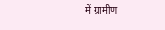में ग्रामीण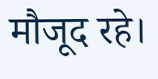मौजूद रहे।